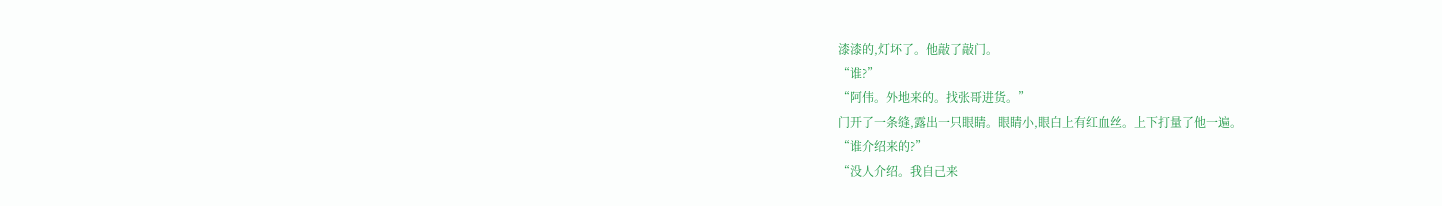漆漆的,灯坏了。他敲了敲门。
“谁?”
“阿伟。外地来的。找张哥进货。”
门开了一条缝,露出一只眼睛。眼睛小,眼白上有红血丝。上下打量了他一遍。
“谁介绍来的?”
“没人介绍。我自己来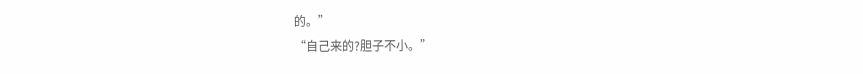的。”
“自己来的?胆子不小。”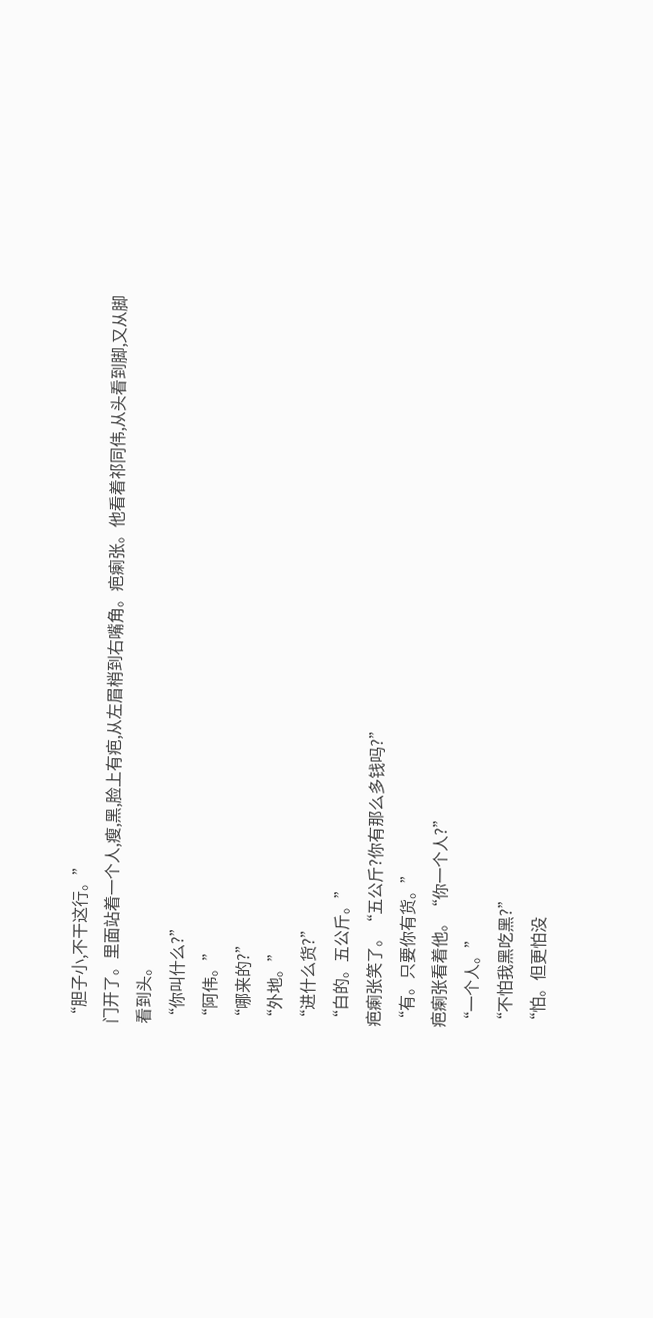“胆子小,不干这行。”
门开了。里面站着一个人,瘦,黑,脸上有疤,从左眉梢到右嘴角。疤瘌张。他看着祁同伟,从头看到脚,又从脚看到头。
“你叫什么?”
“阿伟。”
“哪来的?”
“外地。”
“进什么货?”
“白的。五公斤。”
疤瘌张笑了。“五公斤?你有那么多钱吗?”
“有。只要你有货。”
疤瘌张看着他。“你一个人?”
“一个人。”
“不怕我黑吃黑?”
“怕。但更怕没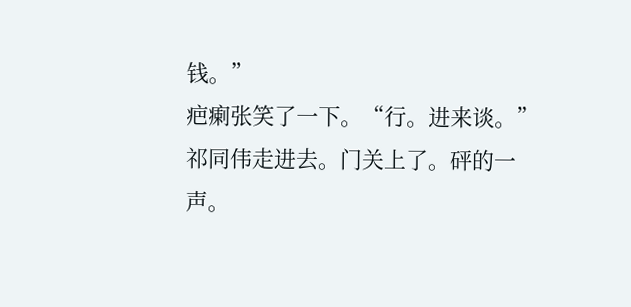钱。”
疤瘌张笑了一下。“行。进来谈。”
祁同伟走进去。门关上了。砰的一声。